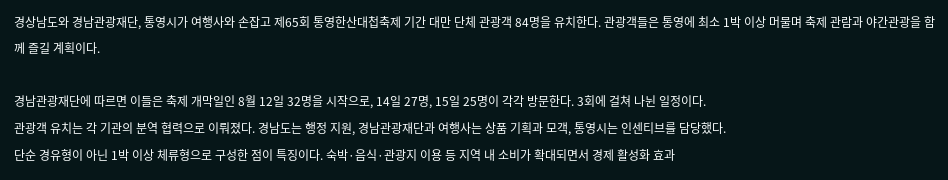경상남도와 경남관광재단, 통영시가 여행사와 손잡고 제65회 통영한산대첩축제 기간 대만 단체 관광객 84명을 유치한다. 관광객들은 통영에 최소 1박 이상 머물며 축제 관람과 야간관광을 함께 즐길 계획이다.

경남관광재단에 따르면 이들은 축제 개막일인 8월 12일 32명을 시작으로, 14일 27명, 15일 25명이 각각 방문한다. 3회에 걸쳐 나뉜 일정이다.
관광객 유치는 각 기관의 분역 협력으로 이뤄졌다. 경남도는 행정 지원, 경남관광재단과 여행사는 상품 기획과 모객, 통영시는 인센티브를 담당했다.
단순 경유형이 아닌 1박 이상 체류형으로 구성한 점이 특징이다. 숙박·음식·관광지 이용 등 지역 내 소비가 확대되면서 경제 활성화 효과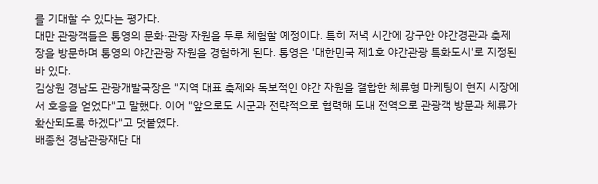를 기대할 수 있다는 평가다.
대만 관광객들은 통영의 문화·관광 자원을 두루 체험할 예정이다. 특히 저녁 시간에 강구안 야간경관과 축제장을 방문하며 통영의 야간관광 자원을 경험하게 된다. 통영은 '대한민국 제1호 야간관광 특화도시'로 지정된 바 있다.
김상원 경남도 관광개발국장은 "지역 대표 축제와 독보적인 야간 자원을 결합한 체류형 마케팅이 현지 시장에서 호응을 얻었다"고 말했다. 이어 "앞으로도 시군과 전략적으로 협력해 도내 전역으로 관광객 방문과 체류가 확산되도록 하겠다"고 덧붙였다.
배종천 경남관광재단 대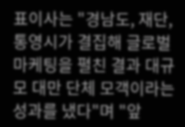표이사는 "경남도, 재단, 통영시가 결집해 글로벌 마케팅을 펼친 결과 대규모 대만 단체 모객이라는 성과를 냈다"며 "앞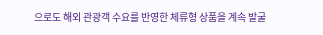으로도 해외 관광객 수요를 반영한 체류형 상품을 계속 발굴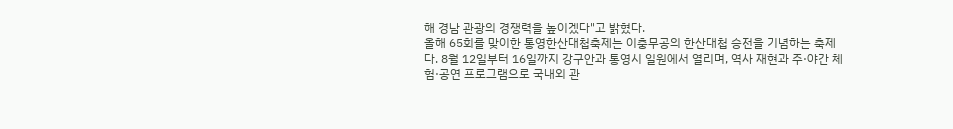해 경남 관광의 경쟁력을 높이겠다"고 밝혔다.
올해 65회를 맞이한 통영한산대첩축제는 이충무공의 한산대첩 승전을 기념하는 축제다. 8월 12일부터 16일까지 강구안과 통영시 일원에서 열리며, 역사 재현과 주·야간 체험·공연 프로그램으로 국내외 관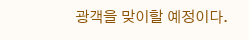광객을 맞이할 예정이다.